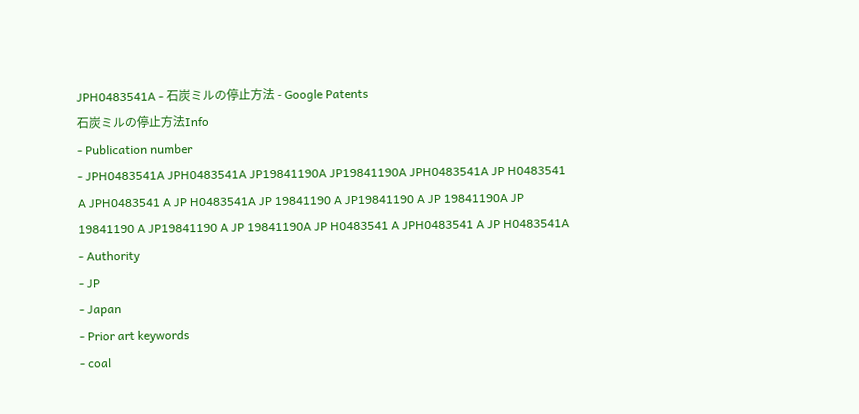JPH0483541A - 石炭ミルの停止方法 - Google Patents
石炭ミルの停止方法Info
- Publication number
- JPH0483541A JPH0483541A JP19841190A JP19841190A JPH0483541A JP H0483541 A JPH0483541 A JP H0483541A JP 19841190 A JP19841190 A JP 19841190A JP 19841190 A JP19841190 A JP 19841190A JP H0483541 A JPH0483541 A JP H0483541A
- Authority
- JP
- Japan
- Prior art keywords
- coal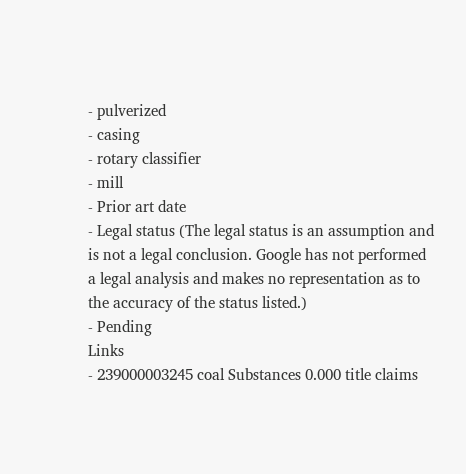- pulverized
- casing
- rotary classifier
- mill
- Prior art date
- Legal status (The legal status is an assumption and is not a legal conclusion. Google has not performed a legal analysis and makes no representation as to the accuracy of the status listed.)
- Pending
Links
- 239000003245 coal Substances 0.000 title claims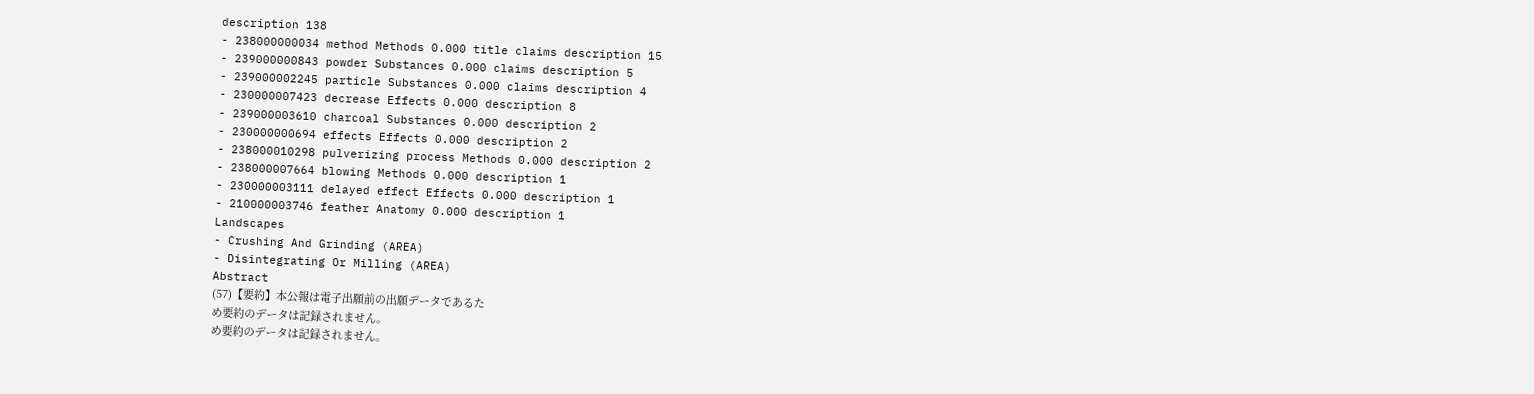description 138
- 238000000034 method Methods 0.000 title claims description 15
- 239000000843 powder Substances 0.000 claims description 5
- 239000002245 particle Substances 0.000 claims description 4
- 230000007423 decrease Effects 0.000 description 8
- 239000003610 charcoal Substances 0.000 description 2
- 230000000694 effects Effects 0.000 description 2
- 238000010298 pulverizing process Methods 0.000 description 2
- 238000007664 blowing Methods 0.000 description 1
- 230000003111 delayed effect Effects 0.000 description 1
- 210000003746 feather Anatomy 0.000 description 1
Landscapes
- Crushing And Grinding (AREA)
- Disintegrating Or Milling (AREA)
Abstract
(57)【要約】本公報は電子出願前の出願データであるた
め要約のデータは記録されません。
め要約のデータは記録されません。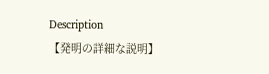Description
【発明の詳細な説明】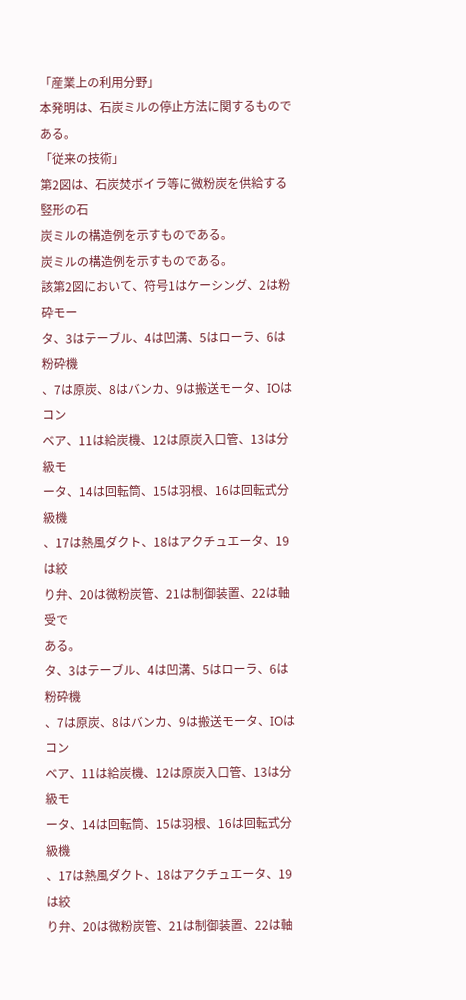「産業上の利用分野」
本発明は、石炭ミルの停止方法に関するものである。
「従来の技術」
第2図は、石炭焚ボイラ等に微粉炭を供給する竪形の石
炭ミルの構造例を示すものである。
炭ミルの構造例を示すものである。
該第2図において、符号1はケーシング、2は粉砕モー
タ、3はテーブル、4は凹溝、5はローラ、6は粉砕機
、7は原炭、8はバンカ、9は搬送モータ、IOはコン
ベア、11は給炭機、12は原炭入口管、13は分級モ
ータ、14は回転筒、15は羽根、16は回転式分級機
、17は熱風ダクト、18はアクチュエータ、19は絞
り弁、20は微粉炭管、21は制御装置、22は軸受で
ある。
タ、3はテーブル、4は凹溝、5はローラ、6は粉砕機
、7は原炭、8はバンカ、9は搬送モータ、IOはコン
ベア、11は給炭機、12は原炭入口管、13は分級モ
ータ、14は回転筒、15は羽根、16は回転式分級機
、17は熱風ダクト、18はアクチュエータ、19は絞
り弁、20は微粉炭管、21は制御装置、22は軸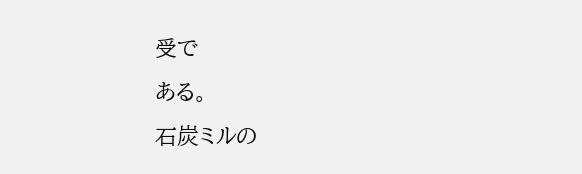受で
ある。
石炭ミルの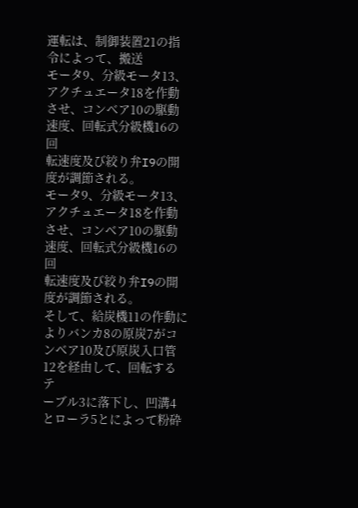運転は、制御装置21の指令によって、搬送
モータ9、分級モータ13、アクチュエータ18を作動
させ、コンベア10の駆動速度、回転式分級機16の回
転速度及び絞り弁I9の開度が調節される。
モータ9、分級モータ13、アクチュエータ18を作動
させ、コンベア10の駆動速度、回転式分級機16の回
転速度及び絞り弁I9の開度が調節される。
そして、給炭機11の作動によりバンカ8の原炭7がコ
ンベア10及び原炭入口管12を経由して、回転するテ
ーブル3に落下し、凹溝4とローラ5とによって粉砕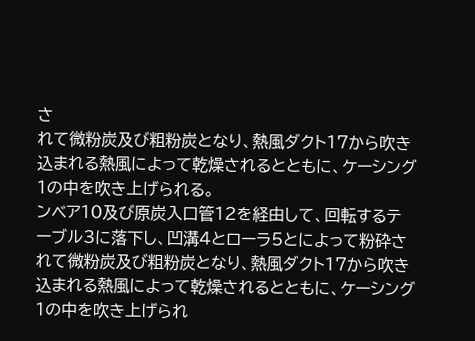さ
れて微粉炭及び粗粉炭となり、熱風ダクト17から吹き
込まれる熱風によって乾燥されるとともに、ケーシング
1の中を吹き上げられる。
ンベア10及び原炭入口管12を経由して、回転するテ
ーブル3に落下し、凹溝4とローラ5とによって粉砕さ
れて微粉炭及び粗粉炭となり、熱風ダクト17から吹き
込まれる熱風によって乾燥されるとともに、ケーシング
1の中を吹き上げられ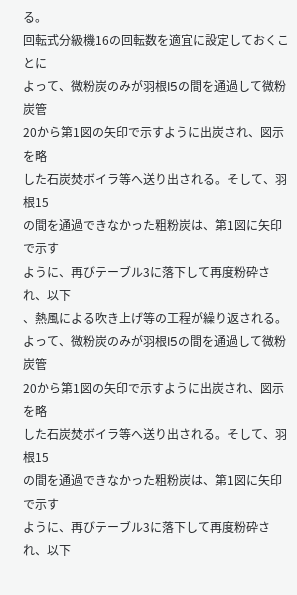る。
回転式分級機16の回転数を適宜に設定しておくことに
よって、微粉炭のみが羽根I5の間を通過して微粉炭管
20から第1図の矢印で示すように出炭され、図示を略
した石炭焚ボイラ等へ送り出される。そして、羽根15
の間を通過できなかった粗粉炭は、第1図に矢印で示す
ように、再びテーブル3に落下して再度粉砕され、以下
、熱風による吹き上げ等の工程が繰り返される。
よって、微粉炭のみが羽根I5の間を通過して微粉炭管
20から第1図の矢印で示すように出炭され、図示を略
した石炭焚ボイラ等へ送り出される。そして、羽根15
の間を通過できなかった粗粉炭は、第1図に矢印で示す
ように、再びテーブル3に落下して再度粉砕され、以下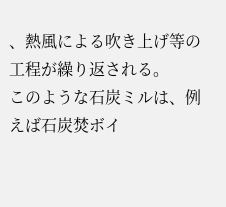、熱風による吹き上げ等の工程が繰り返される。
このような石炭ミルは、例えば石炭焚ボイ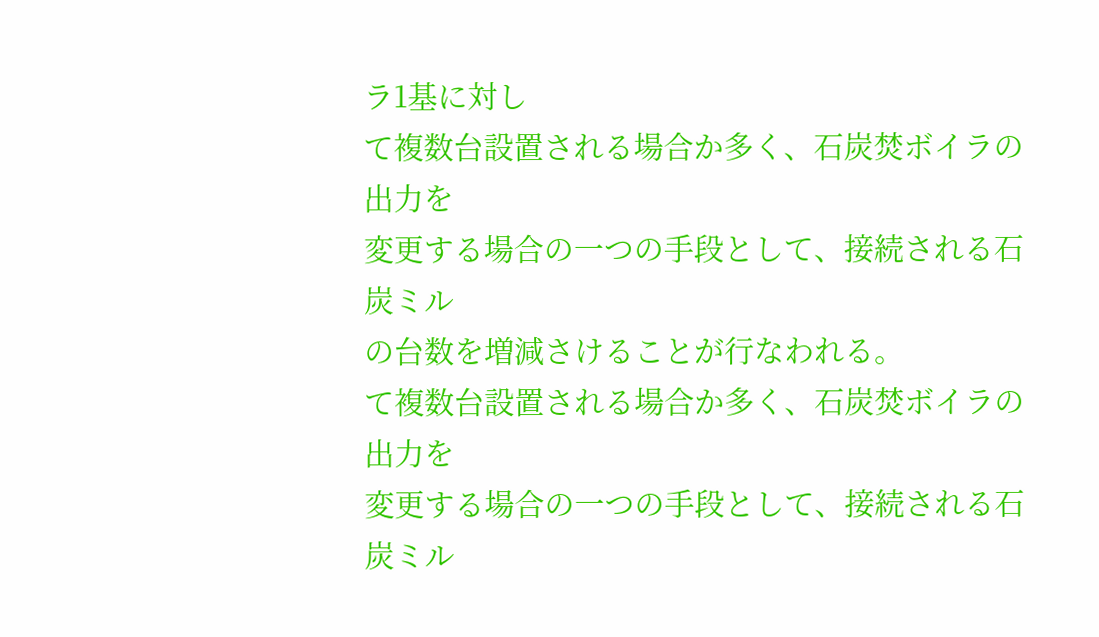ラ1基に対し
て複数台設置される場合か多く、石炭焚ボイラの出力を
変更する場合の一つの手段として、接続される石炭ミル
の台数を増減さけることが行なわれる。
て複数台設置される場合か多く、石炭焚ボイラの出力を
変更する場合の一つの手段として、接続される石炭ミル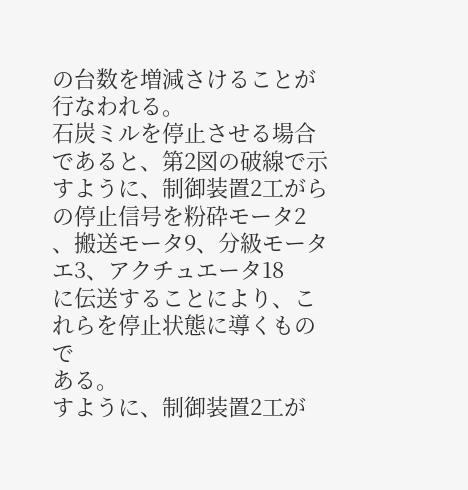の台数を増減さけることが行なわれる。
石炭ミルを停止させる場合であると、第2図の破線で示
すように、制御装置2工がらの停止信号を粉砕モータ2
、搬送モータ9、分級モータエ3、アクチュエータ18
に伝送することにより、これらを停止状態に導くもので
ある。
すように、制御装置2工が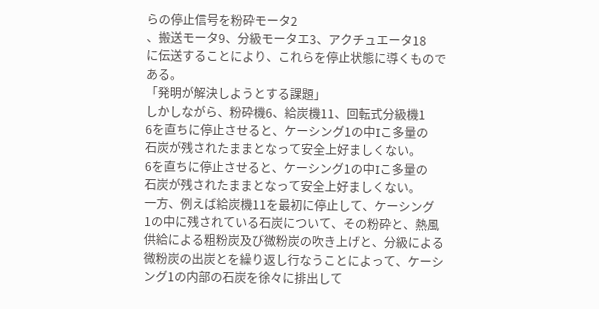らの停止信号を粉砕モータ2
、搬送モータ9、分級モータエ3、アクチュエータ18
に伝送することにより、これらを停止状態に導くもので
ある。
「発明が解決しようとする課題」
しかしながら、粉砕機6、給炭機11、回転式分級機1
6を直ちに停止させると、ケーシング1の中Iこ多量の
石炭が残されたままとなって安全上好ましくない。
6を直ちに停止させると、ケーシング1の中Iこ多量の
石炭が残されたままとなって安全上好ましくない。
一方、例えば給炭機11を最初に停止して、ケーシング
1の中に残されている石炭について、その粉砕と、熱風
供給による粗粉炭及び微粉炭の吹き上げと、分級による
微粉炭の出炭とを繰り返し行なうことによって、ケーシ
ング1の内部の石炭を徐々に排出して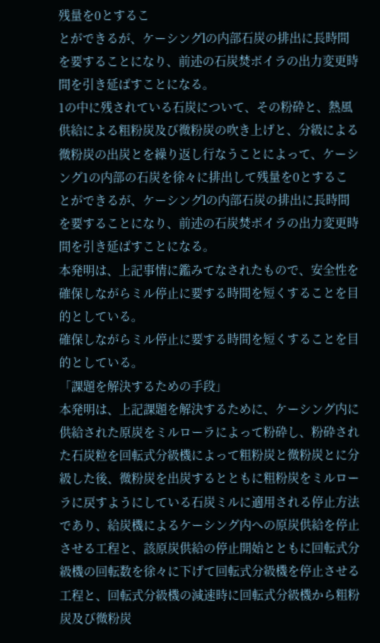残量を0とするこ
とができるが、ケーシングlの内部石炭の排出に長時間
を要することになり、前述の石炭焚ボイラの出力変更時
間を引き延ばすことになる。
1の中に残されている石炭について、その粉砕と、熱風
供給による粗粉炭及び微粉炭の吹き上げと、分級による
微粉炭の出炭とを繰り返し行なうことによって、ケーシ
ング1の内部の石炭を徐々に排出して残量を0とするこ
とができるが、ケーシングlの内部石炭の排出に長時間
を要することになり、前述の石炭焚ボイラの出力変更時
間を引き延ばすことになる。
本発明は、上記事情に鑑みてなされたもので、安全性を
確保しながらミル停止に要する時間を短くすることを目
的としている。
確保しながらミル停止に要する時間を短くすることを目
的としている。
「課題を解決するための手段」
本発明は、上記課題を解決するために、ケーシング内に
供給された原炭をミルローラによって粉砕し、粉砕され
た石炭粒を回転式分級機によって粗粉炭と微粉炭とに分
級した後、微粉炭を出炭するとともに粗粉炭をミルロー
ラに戻すようにしている石炭ミルに適用される停止方法
であり、給炭機によるケーシング内への原炭供給を停止
させる工程と、該原炭供給の停止開始とともに回転式分
級機の回転数を徐々に下げて回転式分級機を停止させる
工程と、回転式分級機の減速時に回転式分級機から粗粉
炭及び微粉炭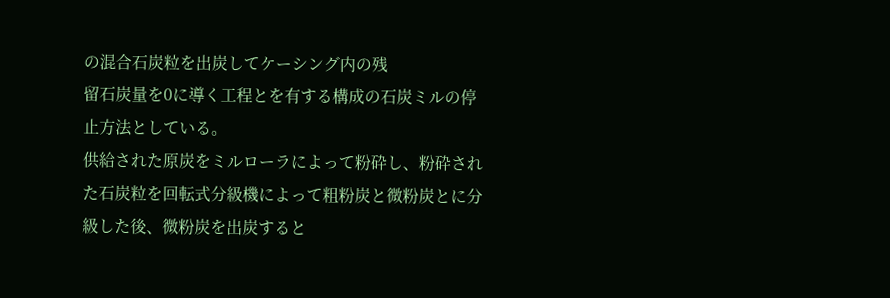の混合石炭粒を出炭してケーシング内の残
留石炭量を0に導く工程とを有する構成の石炭ミルの停
止方法としている。
供給された原炭をミルローラによって粉砕し、粉砕され
た石炭粒を回転式分級機によって粗粉炭と微粉炭とに分
級した後、微粉炭を出炭すると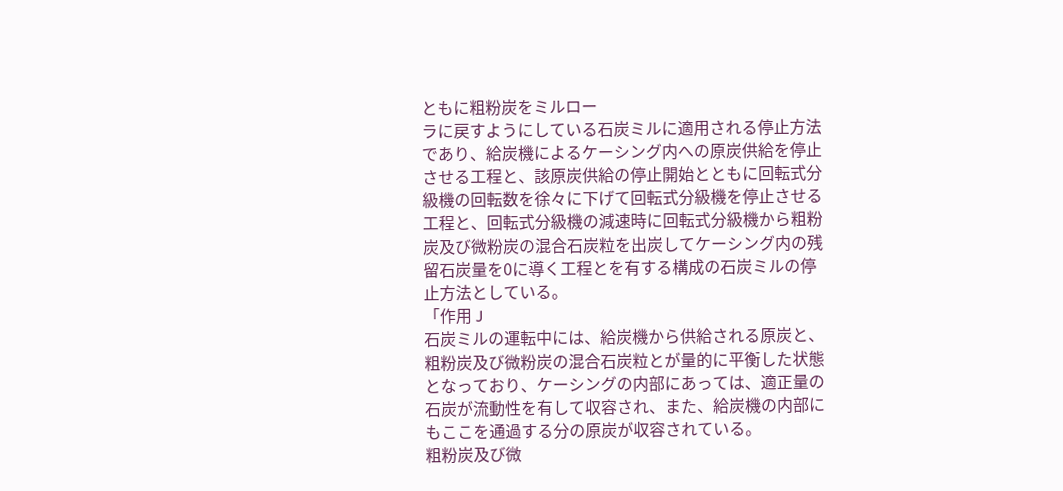ともに粗粉炭をミルロー
ラに戻すようにしている石炭ミルに適用される停止方法
であり、給炭機によるケーシング内への原炭供給を停止
させる工程と、該原炭供給の停止開始とともに回転式分
級機の回転数を徐々に下げて回転式分級機を停止させる
工程と、回転式分級機の減速時に回転式分級機から粗粉
炭及び微粉炭の混合石炭粒を出炭してケーシング内の残
留石炭量を0に導く工程とを有する構成の石炭ミルの停
止方法としている。
「作用 J
石炭ミルの運転中には、給炭機から供給される原炭と、
粗粉炭及び微粉炭の混合石炭粒とが量的に平衡した状態
となっており、ケーシングの内部にあっては、適正量の
石炭が流動性を有して収容され、また、給炭機の内部に
もここを通過する分の原炭が収容されている。
粗粉炭及び微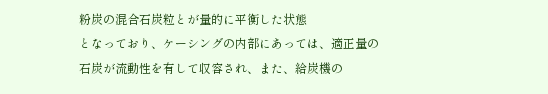粉炭の混合石炭粒とが量的に平衡した状態
となっており、ケーシングの内部にあっては、適正量の
石炭が流動性を有して収容され、また、給炭機の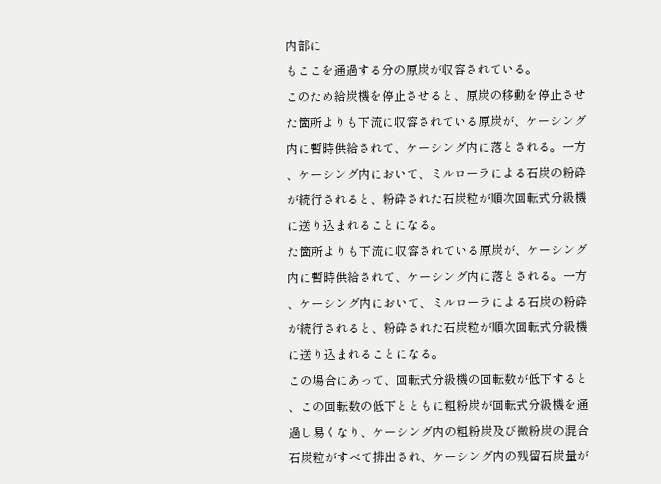内部に
もここを通過する分の原炭が収容されている。
このため給炭機を停止させると、原炭の移動を停止させ
た箇所よりも下流に収容されている原炭が、ケーシング
内に暫時供給されて、ケーシング内に落とされる。一方
、ケーシング内において、ミルローラによる石炭の粉砕
が続行されると、粉砕された石炭粒が順次回転式分級機
に送り込まれることになる。
た箇所よりも下流に収容されている原炭が、ケーシング
内に暫時供給されて、ケーシング内に落とされる。一方
、ケーシング内において、ミルローラによる石炭の粉砕
が続行されると、粉砕された石炭粒が順次回転式分級機
に送り込まれることになる。
この場合にあって、回転式分級機の回転数が低下すると
、この回転数の低下とともに粗粉炭が回転式分級機を通
過し易くなり、ケーシング内の粗粉炭及び微粉炭の混合
石炭粒がすべて排出され、ケーシング内の残留石炭量が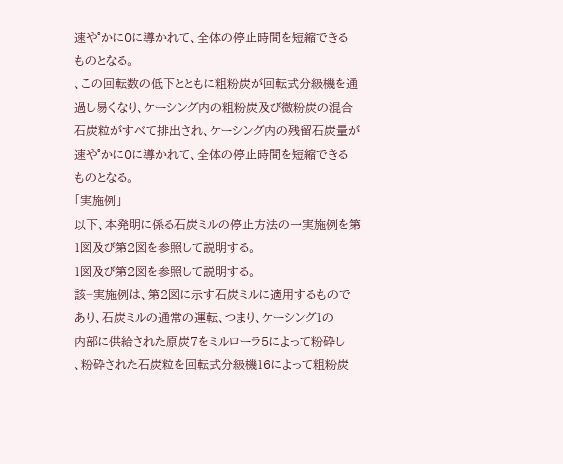速や°かに0に導かれて、全体の停止時間を短縮できる
ものとなる。
、この回転数の低下とともに粗粉炭が回転式分級機を通
過し易くなり、ケーシング内の粗粉炭及び微粉炭の混合
石炭粒がすべて排出され、ケーシング内の残留石炭量が
速や°かに0に導かれて、全体の停止時間を短縮できる
ものとなる。
「実施例」
以下、本発明に係る石炭ミルの停止方法の一実施例を第
1図及び第2図を参照して説明する。
1図及び第2図を参照して説明する。
該−実施例は、第2図に示す石炭ミルに適用するもので
あり、石炭ミルの通常の運転、つまり、ケーシング1の
内部に供給された原炭7をミルローラ5によって粉砕し
、粉砕された石炭粒を回転式分級機16によって粗粉炭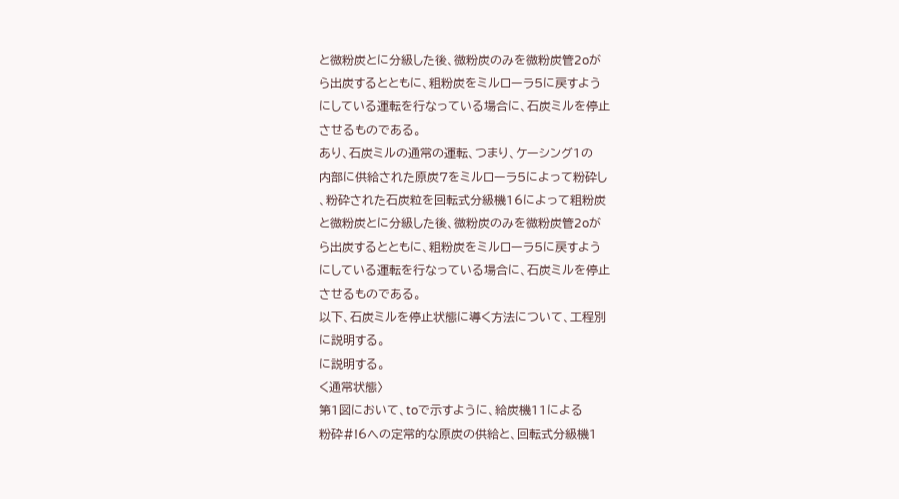と微粉炭とに分級した後、微粉炭のみを微粉炭管2oが
ら出炭するとともに、粗粉炭をミルローラ5に戻すよう
にしている運転を行なっている場合に、石炭ミルを停止
させるものである。
あり、石炭ミルの通常の運転、つまり、ケーシング1の
内部に供給された原炭7をミルローラ5によって粉砕し
、粉砕された石炭粒を回転式分級機16によって粗粉炭
と微粉炭とに分級した後、微粉炭のみを微粉炭管2oが
ら出炭するとともに、粗粉炭をミルローラ5に戻すよう
にしている運転を行なっている場合に、石炭ミルを停止
させるものである。
以下、石炭ミルを停止状態に導く方法について、工程別
に説明する。
に説明する。
く通常状態〉
第1図において、toで示すように、給炭機11による
粉砕#!6への定常的な原炭の供給と、回転式分級機1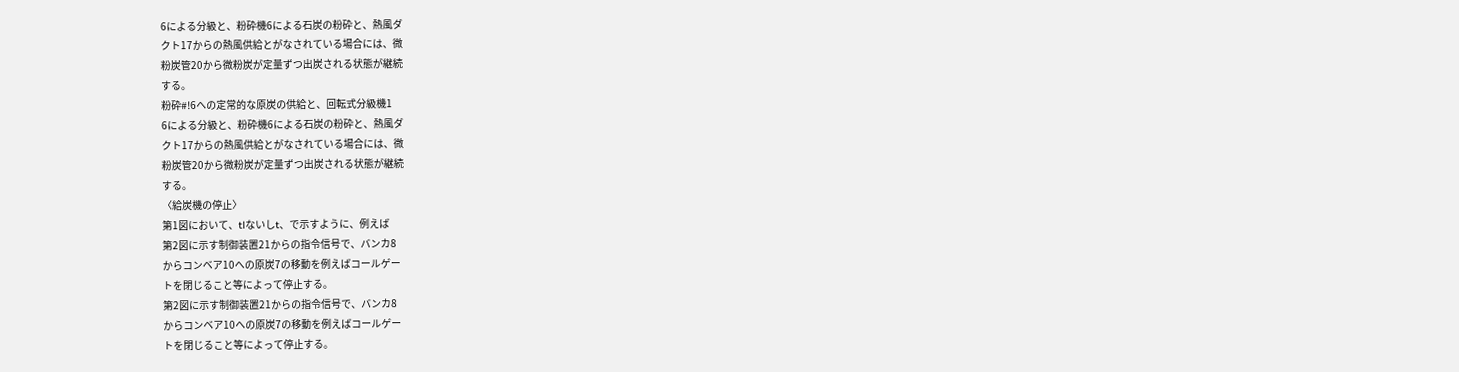6による分級と、粉砕機6による石炭の粉砕と、熱風ダ
クト17からの熱風供給とがなされている場合には、微
粉炭管20から微粉炭が定量ずつ出炭される状態が継続
する。
粉砕#!6への定常的な原炭の供給と、回転式分級機1
6による分級と、粉砕機6による石炭の粉砕と、熱風ダ
クト17からの熱風供給とがなされている場合には、微
粉炭管20から微粉炭が定量ずつ出炭される状態が継続
する。
〈給炭機の停止〉
第1図において、tlないしt、で示すように、例えば
第2図に示す制御装置21からの指令信号で、バンカ8
からコンベア10への原炭7の移動を例えばコールゲー
トを閉じること等によって停止する。
第2図に示す制御装置21からの指令信号で、バンカ8
からコンベア10への原炭7の移動を例えばコールゲー
トを閉じること等によって停止する。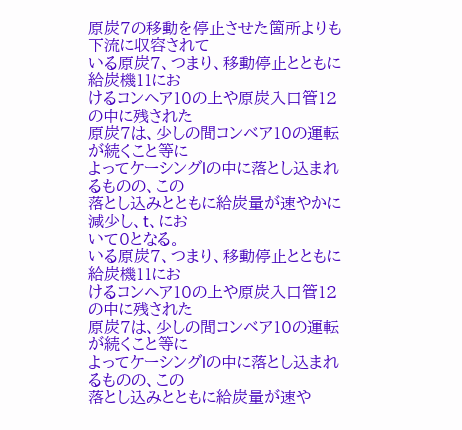原炭7の移動を停止させた箇所よりも下流に収容されて
いる原炭7、つまり、移動停止とともに給炭機11にお
けるコンヘア10の上や原炭入口管12の中に残された
原炭7は、少しの間コンベア10の運転が続くこと等に
よってケーシングlの中に落とし込まれるものの、この
落とし込みとともに給炭量が速やかに減少し、t、にお
いて0となる。
いる原炭7、つまり、移動停止とともに給炭機11にお
けるコンヘア10の上や原炭入口管12の中に残された
原炭7は、少しの間コンベア10の運転が続くこと等に
よってケーシングlの中に落とし込まれるものの、この
落とし込みとともに給炭量が速や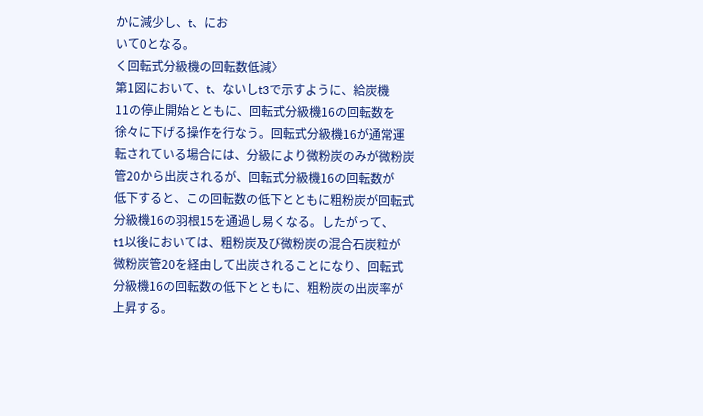かに減少し、t、にお
いて0となる。
く回転式分級機の回転数低減〉
第1図において、t、ないしt3で示すように、給炭機
11の停止開始とともに、回転式分級機16の回転数を
徐々に下げる操作を行なう。回転式分級機16が通常運
転されている場合には、分級により微粉炭のみが微粉炭
管20から出炭されるが、回転式分級機16の回転数が
低下すると、この回転数の低下とともに粗粉炭が回転式
分級機16の羽根15を通過し易くなる。したがって、
t1以後においては、粗粉炭及び微粉炭の混合石炭粒が
微粉炭管20を経由して出炭されることになり、回転式
分級機16の回転数の低下とともに、粗粉炭の出炭率が
上昇する。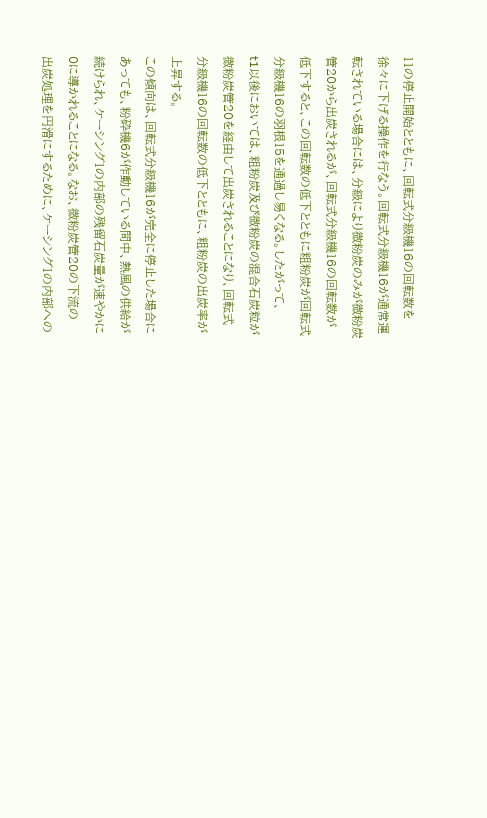11の停止開始とともに、回転式分級機16の回転数を
徐々に下げる操作を行なう。回転式分級機16が通常運
転されている場合には、分級により微粉炭のみが微粉炭
管20から出炭されるが、回転式分級機16の回転数が
低下すると、この回転数の低下とともに粗粉炭が回転式
分級機16の羽根15を通過し易くなる。したがって、
t1以後においては、粗粉炭及び微粉炭の混合石炭粒が
微粉炭管20を経由して出炭されることになり、回転式
分級機16の回転数の低下とともに、粗粉炭の出炭率が
上昇する。
この傾向は、回転式分級機16が完全に停止した場合に
あっても、粉砕機6が作動している間中、熱風の供給が
続けられ、ケーシング1の内部の残留石炭量が速やかに
0に導かれることになる。なお、微粉炭管20の下流の
出炭処理を円滑にするために、ケーシング1の内部への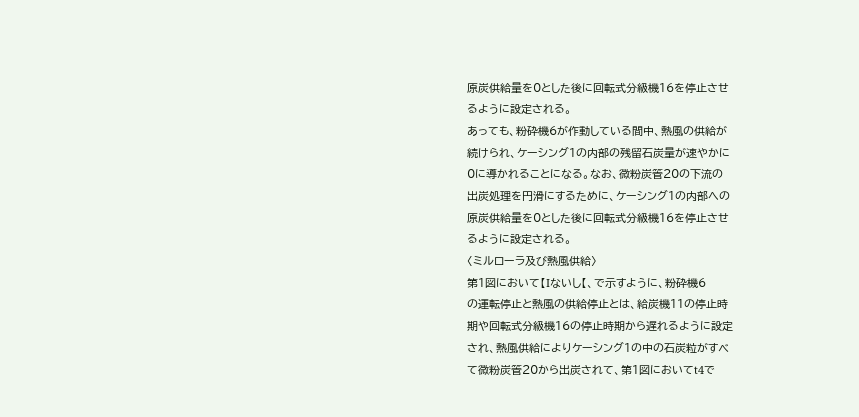原炭供給量を0とした後に回転式分級機16を停止させ
るように設定される。
あっても、粉砕機6が作動している間中、熱風の供給が
続けられ、ケーシング1の内部の残留石炭量が速やかに
0に導かれることになる。なお、微粉炭管20の下流の
出炭処理を円滑にするために、ケーシング1の内部への
原炭供給量を0とした後に回転式分級機16を停止させ
るように設定される。
〈ミルローラ及び熱風供給〉
第1図において【Iないし【、で示すように、粉砕機6
の運転停止と熱風の供給停止とは、給炭機11の停止時
期や回転式分級機16の停止時期から遅れるように設定
され、熱風供給によりケーシング1の中の石炭粒がすべ
て微粉炭管20から出炭されて、第1図においてt4で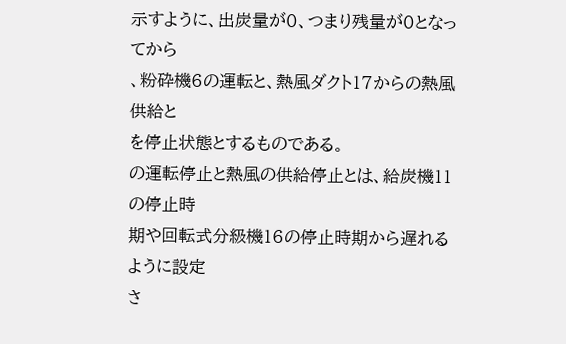示すように、出炭量が0、つまり残量が0となってから
、粉砕機6の運転と、熱風ダクト17からの熱風供給と
を停止状態とするものである。
の運転停止と熱風の供給停止とは、給炭機11の停止時
期や回転式分級機16の停止時期から遅れるように設定
さ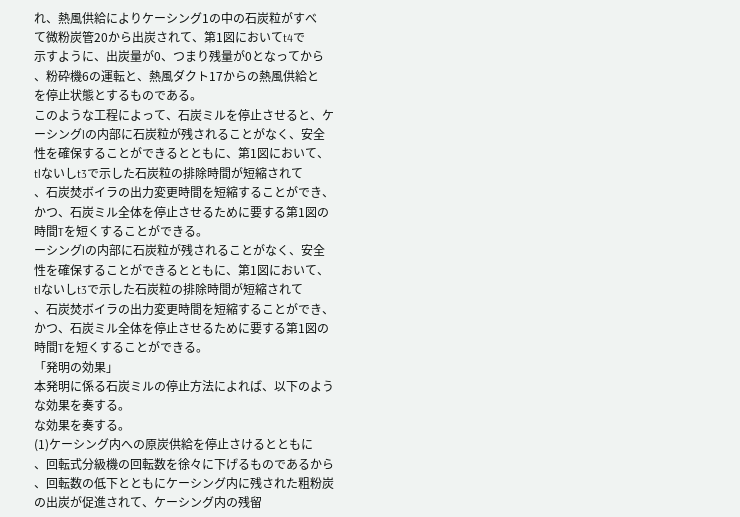れ、熱風供給によりケーシング1の中の石炭粒がすべ
て微粉炭管20から出炭されて、第1図においてt4で
示すように、出炭量が0、つまり残量が0となってから
、粉砕機6の運転と、熱風ダクト17からの熱風供給と
を停止状態とするものである。
このような工程によって、石炭ミルを停止させると、ケ
ーシングlの内部に石炭粒が残されることがなく、安全
性を確保することができるとともに、第1図において、
tlないしt3で示した石炭粒の排除時間が短縮されて
、石炭焚ボイラの出力変更時間を短縮することができ、
かつ、石炭ミル全体を停止させるために要する第1図の
時間Tを短くすることができる。
ーシングlの内部に石炭粒が残されることがなく、安全
性を確保することができるとともに、第1図において、
tlないしt3で示した石炭粒の排除時間が短縮されて
、石炭焚ボイラの出力変更時間を短縮することができ、
かつ、石炭ミル全体を停止させるために要する第1図の
時間Tを短くすることができる。
「発明の効果」
本発明に係る石炭ミルの停止方法によれば、以下のよう
な効果を奏する。
な効果を奏する。
(1)ケーシング内への原炭供給を停止さけるとともに
、回転式分級機の回転数を徐々に下げるものであるから
、回転数の低下とともにケーシング内に残された粗粉炭
の出炭が促進されて、ケーシング内の残留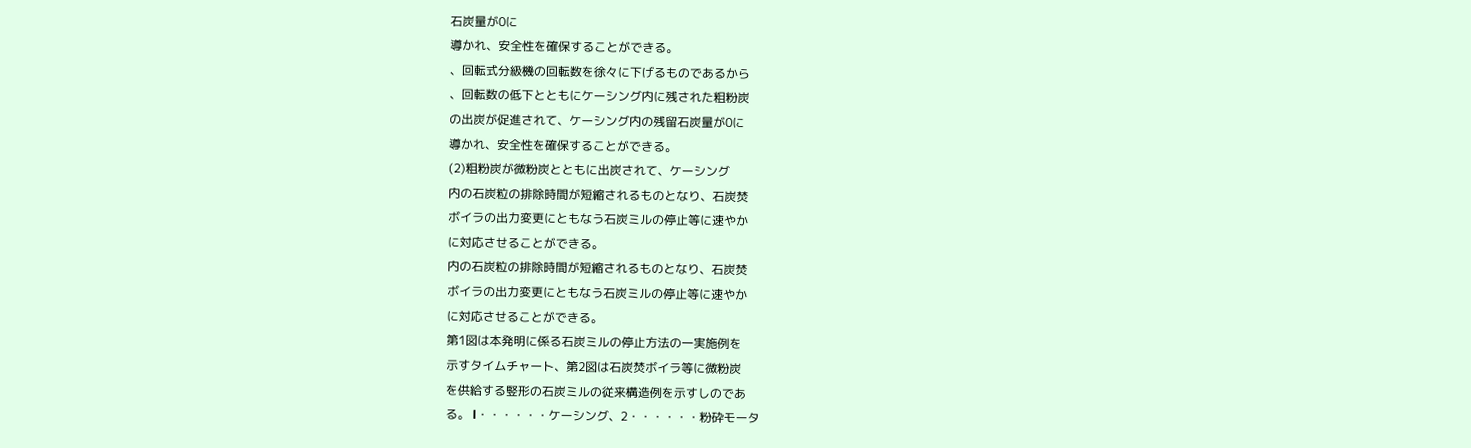石炭量が0に
導かれ、安全性を確保することができる。
、回転式分級機の回転数を徐々に下げるものであるから
、回転数の低下とともにケーシング内に残された粗粉炭
の出炭が促進されて、ケーシング内の残留石炭量が0に
導かれ、安全性を確保することができる。
(2)粗粉炭が微粉炭とともに出炭されて、ケーシング
内の石炭粒の排除時間が短縮されるものとなり、石炭焚
ボイラの出力変更にともなう石炭ミルの停止等に速やか
に対応させることができる。
内の石炭粒の排除時間が短縮されるものとなり、石炭焚
ボイラの出力変更にともなう石炭ミルの停止等に速やか
に対応させることができる。
第1図は本発明に係る石炭ミルの停止方法の一実施例を
示すタイムチャート、第2図は石炭焚ボイラ等に微粉炭
を供給する竪形の石炭ミルの従来構造例を示すしのであ
る。 l・・・・・・ケーシング、2・・・・・・粉砕モータ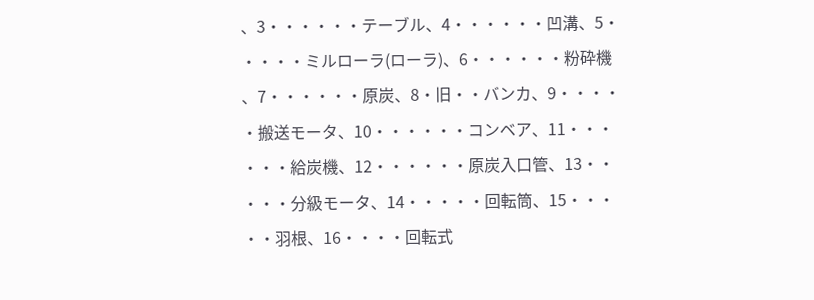、3・・・・・・テーブル、4・・・・・・凹溝、5・
・・・・ミルローラ(ローラ)、6・・・・・・粉砕機
、7・・・・・・原炭、8・旧・・バンカ、9・・・・
・搬送モータ、10・・・・・・コンベア、11・・・
・・・給炭機、12・・・・・・原炭入口管、13・・
・・・分級モータ、14・・・・・回転筒、15・・・
・・羽根、16・・・・回転式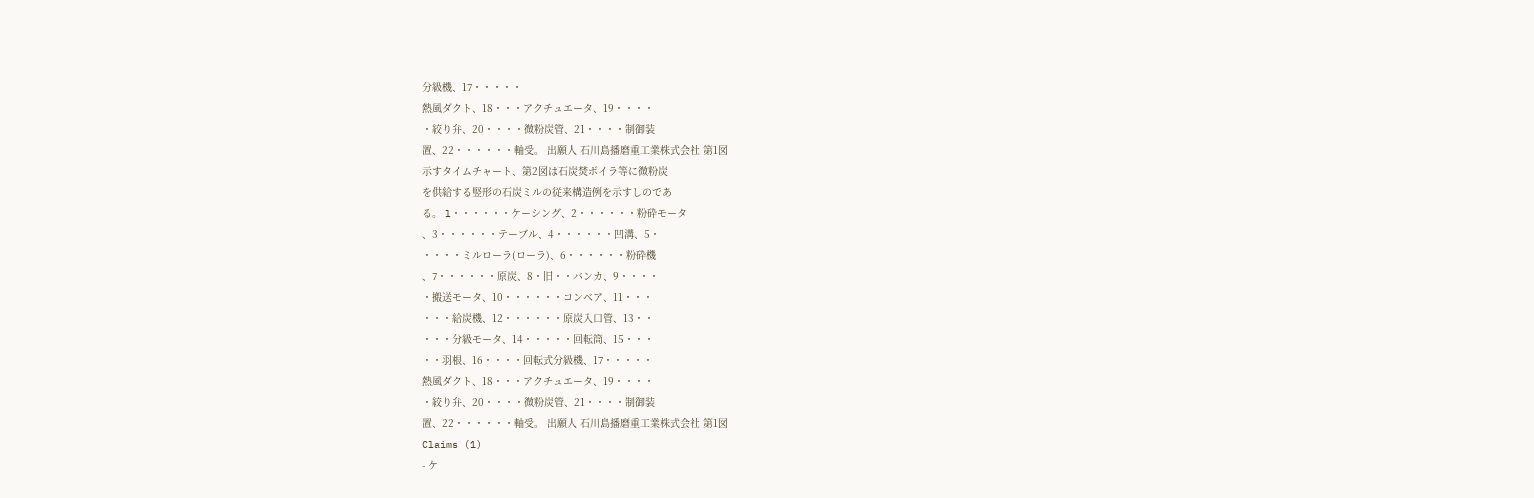分級機、17・・・・・
熱風ダクト、18・・・アクチュエータ、19・・・・
・絞り弁、20・・・・微粉炭管、21・・・・制御装
置、22・・・・・・軸受。 出願人 石川島播磨重工業株式会社 第1図
示すタイムチャート、第2図は石炭焚ボイラ等に微粉炭
を供給する竪形の石炭ミルの従来構造例を示すしのであ
る。 l・・・・・・ケーシング、2・・・・・・粉砕モータ
、3・・・・・・テーブル、4・・・・・・凹溝、5・
・・・・ミルローラ(ローラ)、6・・・・・・粉砕機
、7・・・・・・原炭、8・旧・・バンカ、9・・・・
・搬送モータ、10・・・・・・コンベア、11・・・
・・・給炭機、12・・・・・・原炭入口管、13・・
・・・分級モータ、14・・・・・回転筒、15・・・
・・羽根、16・・・・回転式分級機、17・・・・・
熱風ダクト、18・・・アクチュエータ、19・・・・
・絞り弁、20・・・・微粉炭管、21・・・・制御装
置、22・・・・・・軸受。 出願人 石川島播磨重工業株式会社 第1図
Claims (1)
- ケ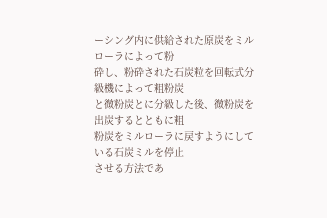ーシング内に供給された原炭をミルローラによって粉
砕し、粉砕された石炭粒を回転式分級機によって粗粉炭
と微粉炭とに分級した後、微粉炭を出炭するとともに粗
粉炭をミルローラに戻すようにしている石炭ミルを停止
させる方法であ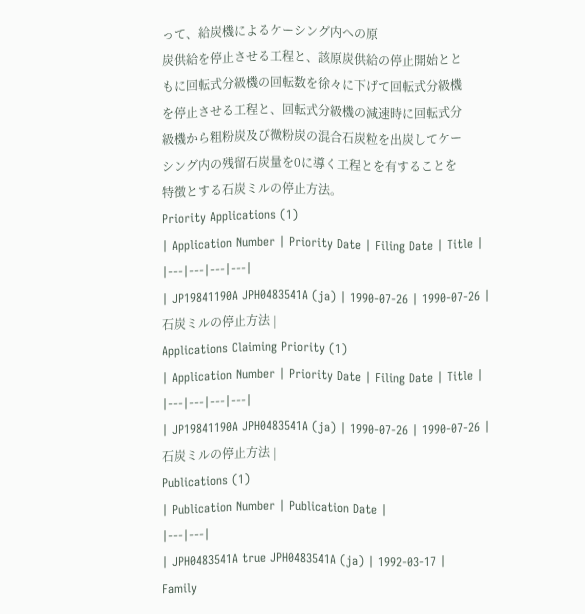って、給炭機によるケーシング内への原
炭供給を停止させる工程と、該原炭供給の停止開始とと
もに回転式分級機の回転数を徐々に下げて回転式分級機
を停止させる工程と、回転式分級機の減速時に回転式分
級機から粗粉炭及び微粉炭の混合石炭粒を出炭してケー
シング内の残留石炭量を0に導く工程とを有することを
特徴とする石炭ミルの停止方法。
Priority Applications (1)
| Application Number | Priority Date | Filing Date | Title |
|---|---|---|---|
| JP19841190A JPH0483541A (ja) | 1990-07-26 | 1990-07-26 | 石炭ミルの停止方法 |
Applications Claiming Priority (1)
| Application Number | Priority Date | Filing Date | Title |
|---|---|---|---|
| JP19841190A JPH0483541A (ja) | 1990-07-26 | 1990-07-26 | 石炭ミルの停止方法 |
Publications (1)
| Publication Number | Publication Date |
|---|---|
| JPH0483541A true JPH0483541A (ja) | 1992-03-17 |
Family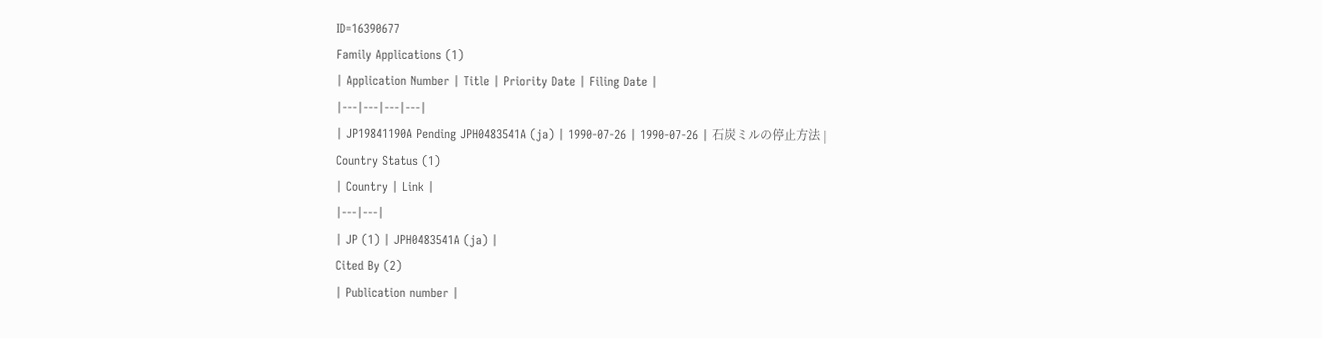ID=16390677
Family Applications (1)
| Application Number | Title | Priority Date | Filing Date |
|---|---|---|---|
| JP19841190A Pending JPH0483541A (ja) | 1990-07-26 | 1990-07-26 | 石炭ミルの停止方法 |
Country Status (1)
| Country | Link |
|---|---|
| JP (1) | JPH0483541A (ja) |
Cited By (2)
| Publication number |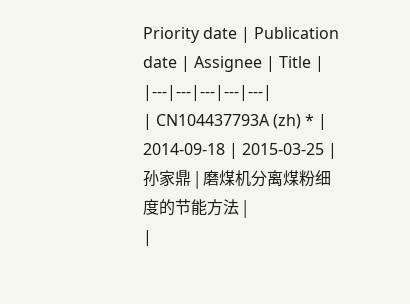Priority date | Publication date | Assignee | Title |
|---|---|---|---|---|
| CN104437793A (zh) * | 2014-09-18 | 2015-03-25 | 孙家鼎 | 磨煤机分离煤粉细度的节能方法 |
|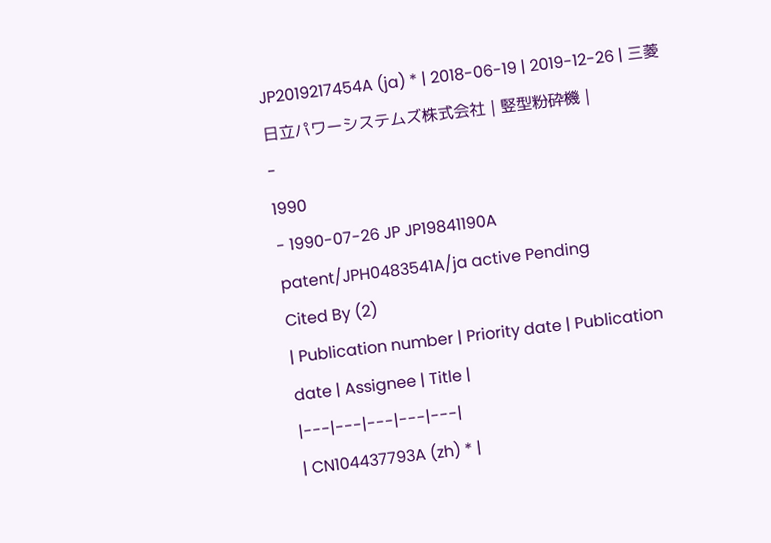JP2019217454A (ja) * | 2018-06-19 | 2019-12-26 | 三菱日立パワーシステムズ株式会社 | 竪型粉砕機 |
-
1990
- 1990-07-26 JP JP19841190A patent/JPH0483541A/ja active Pending
Cited By (2)
| Publication number | Priority date | Publication date | Assignee | Title |
|---|---|---|---|---|
| CN104437793A (zh) * |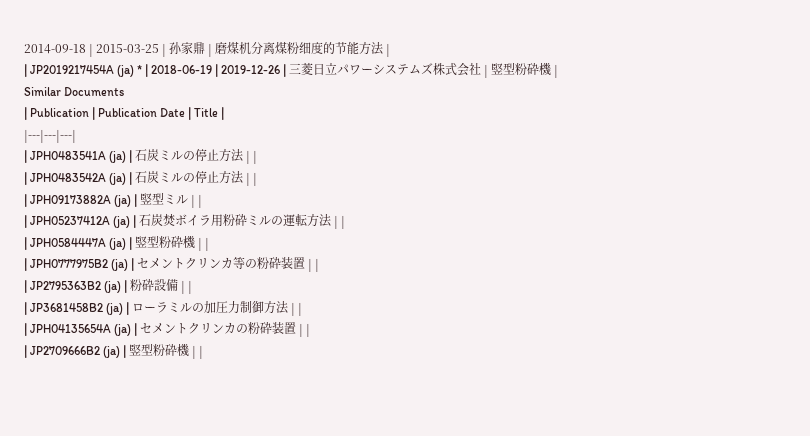2014-09-18 | 2015-03-25 | 孙家鼎 | 磨煤机分离煤粉细度的节能方法 |
| JP2019217454A (ja) * | 2018-06-19 | 2019-12-26 | 三菱日立パワーシステムズ株式会社 | 竪型粉砕機 |
Similar Documents
| Publication | Publication Date | Title |
|---|---|---|
| JPH0483541A (ja) | 石炭ミルの停止方法 | |
| JPH0483542A (ja) | 石炭ミルの停止方法 | |
| JPH09173882A (ja) | 竪型ミル | |
| JPH05237412A (ja) | 石炭焚ボイラ用粉砕ミルの運転方法 | |
| JPH0584447A (ja) | 竪型粉砕機 | |
| JPH0777975B2 (ja) | セメントクリンカ等の粉砕装置 | |
| JP2795363B2 (ja) | 粉砕設備 | |
| JP3681458B2 (ja) | ローラミルの加圧力制御方法 | |
| JPH04135654A (ja) | セメントクリンカの粉砕装置 | |
| JP2709666B2 (ja) | 竪型粉砕機 | |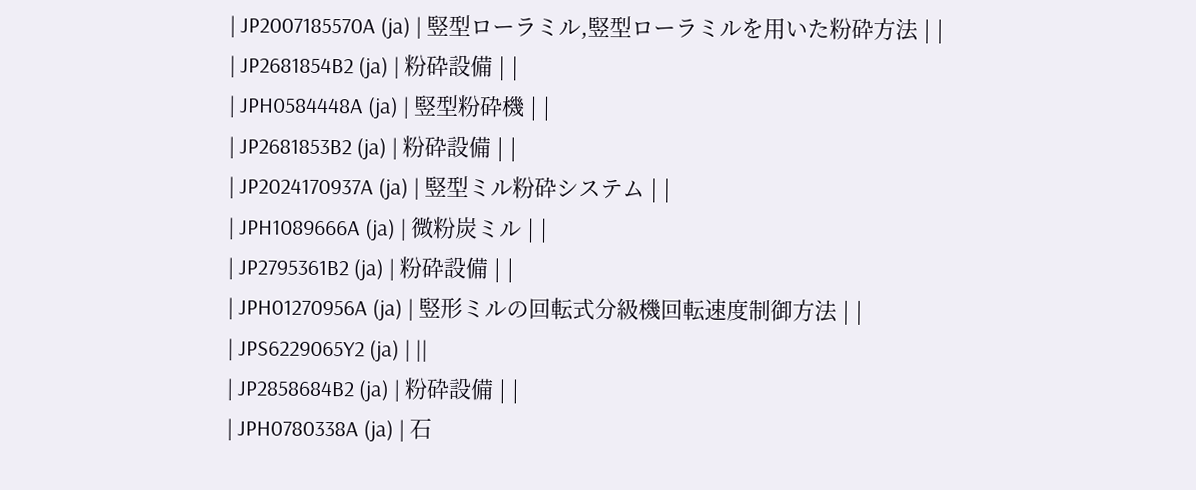| JP2007185570A (ja) | 竪型ローラミル,竪型ローラミルを用いた粉砕方法 | |
| JP2681854B2 (ja) | 粉砕設備 | |
| JPH0584448A (ja) | 竪型粉砕機 | |
| JP2681853B2 (ja) | 粉砕設備 | |
| JP2024170937A (ja) | 竪型ミル粉砕システム | |
| JPH1089666A (ja) | 微粉炭ミル | |
| JP2795361B2 (ja) | 粉砕設備 | |
| JPH01270956A (ja) | 竪形ミルの回転式分級機回転速度制御方法 | |
| JPS6229065Y2 (ja) | ||
| JP2858684B2 (ja) | 粉砕設備 | |
| JPH0780338A (ja) | 石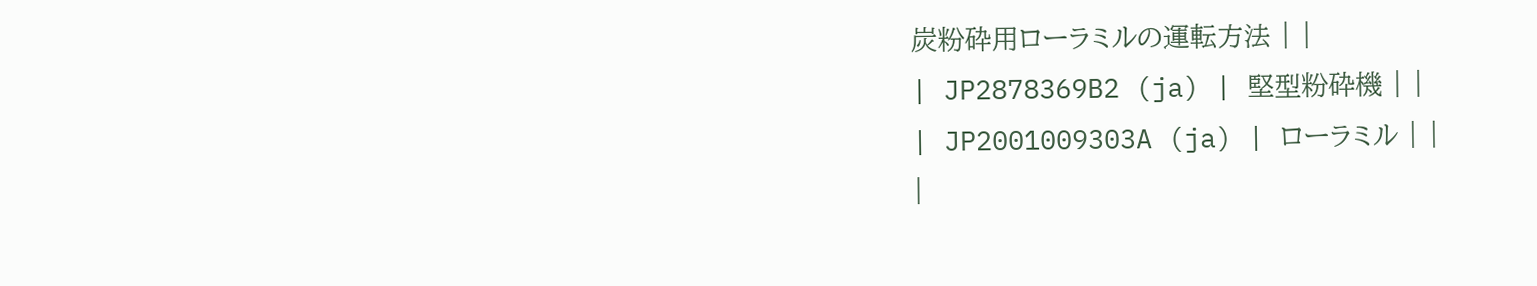炭粉砕用ローラミルの運転方法 | |
| JP2878369B2 (ja) | 堅型粉砕機 | |
| JP2001009303A (ja) | ローラミル | |
|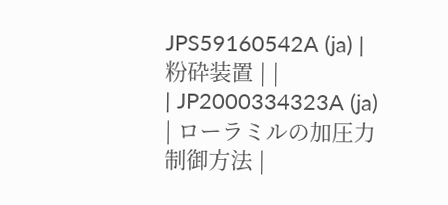JPS59160542A (ja) | 粉砕装置 | |
| JP2000334323A (ja) | ローラミルの加圧力制御方法 |